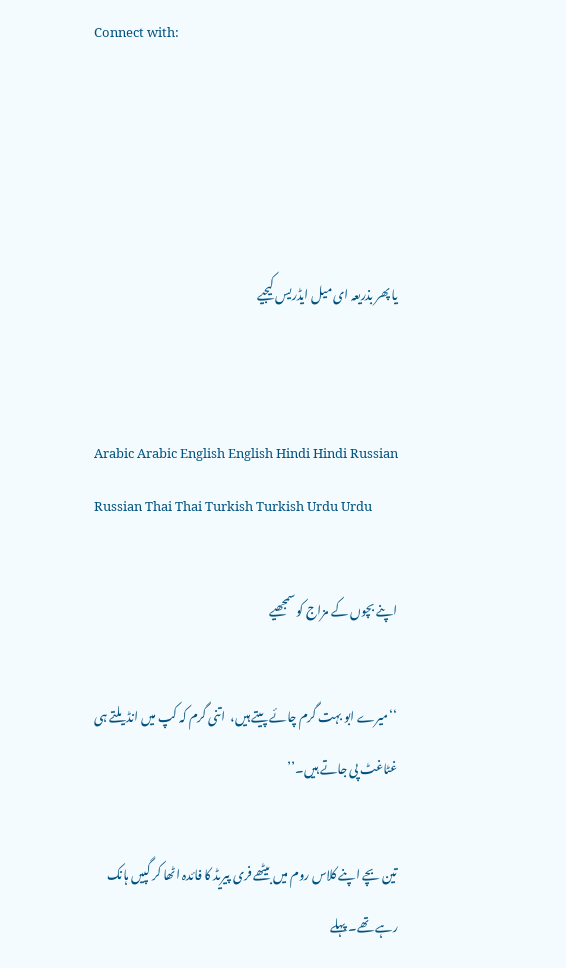Connect with:




یا پھر بذریعہ ای میل ایڈریس کیجیے


Arabic Arabic English English Hindi Hindi Russian Russian Thai Thai Turkish Turkish Urdu Urdu

اپنے بچوں کے مزاج کو سمجھیے

‘‘میرے ابو بہت گرم چائے پیتے ہیں،  اتنی گرم کہ کپ میں انڈیلتے ہی غٹاغٹ پی جاتے ہیں۔’’

تین بچے اپنے کلاس روم میں بیٹھے فری پیریڈ کا فائدہ اٹھا کر گپیں ہانک رہے تھے۔ پہلے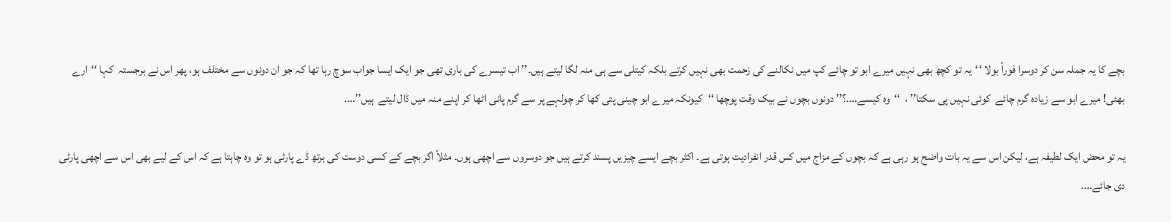بچے کا یہ جملہ سن کر دوسرا فوراً بولا ‘‘یہ تو کچھ بھی نہیں میرے ابو تو چائے کپ میں نکالنے کی زحمت بھی نہیں کرتے بلکہ کیتلی سے ہی منہ لگا لیتے ہیں۔’’ اب تیسرے کی باری تھی جو ایک ایسا جواب سوچ رہا تھا کہ جو ان دونوں سے مختلف ہو، پھر اس نے برجستہ  کہا ‘‘ارے بھئی! میرے ابو سے زیادہ گرم چائے  کوئی نہیں پی سکتا’’ ،  ‘‘وہ کیسے….؟’’ دونوں بچوں نے بیک وقت پوچھا ‘‘کیونکہ میرے ابو چینی پتی کھا کر چولہے پر سے گرم پانی اٹھا کر اپنے منہ میں ڈال لیتے  ہیں’’….

یہ تو محض ایک لطیفہ ہے، لیکن اس سے یہ بات واضح ہو رہی ہے کہ بچوں کے مزاج میں کس قدر انفرادیت ہوتی ہے۔ اکثر بچے ایسے چیزیں پسند کرتے ہیں جو دوسروں سے اچھی ہوں۔ مثلاً اگر بچے کے کسی دوست کی برتھ ڈے پارٹی ہو تو وہ چاہتا ہے کہ اس کے لیے بھی اس سے اچھی پارٹی دی جائے….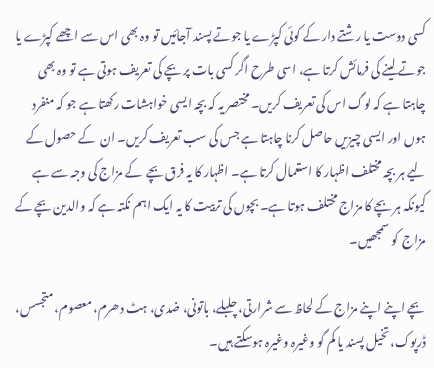کسی دوست یا رشتے دار کے کوئی کپڑے یا جوتے پسند آجائیں تو وہ بھی اس سے اچھے کپڑے یا جوتے لینے کی فرمائش کرتا ہے، اسی طرح اگر کسی بات پر بچے کی تعریف ہوتی ہے تو وہ بھی چاہتا ہے کہ لوگ اس کی تعریف کریں۔ مختصر یہ کہ بچہ ایسی خواہشات رکھتا ہے جو کہ منفرد ہوں اور ایسی چیزیں حاصل کرنا چاہتا ہے جس کی سب تعریف کریں۔ ان  کے حصول کے لیے ہر بچہ مختلف اظہار کا استعمال کرتا ہے۔ اظہار کا یہ فرق بچے  کے مزاج کی وجہ سے ہے کیونکہ ہر بچے کا مزاج مختلف ہوتا ہے۔ بچوں کی تربیت کا یہ ایک اہم نکتہ ہے کہ والدین بچے کے مزاج  کو سمجھیں۔

بچے اپنے اپنے مزاج کے لحاظ سے شرارتی، چلبلے، باتونی، ضدی، ہٹ دھرم، معصوم، متجسس، ڈرپوک، تخیل پسند یا کم گو وغیرہ وغیرہ ہوسکتے ہیں۔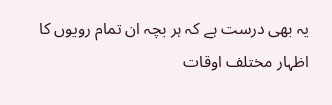یہ بھی درست ہے کہ ہر بچہ ان تمام رویوں کا اظہار مختلف اوقات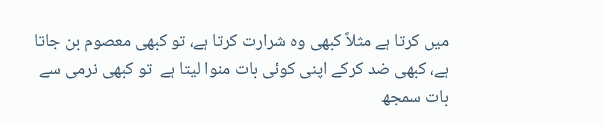میں کرتا ہے مثلاً کبھی وہ شرارت کرتا ہے، تو کبھی معصوم بن جاتا ہے، کبھی ضد کرکے اپنی کوئی بات منوا لیتا ہے  تو کبھی نرمی سے بات سمجھ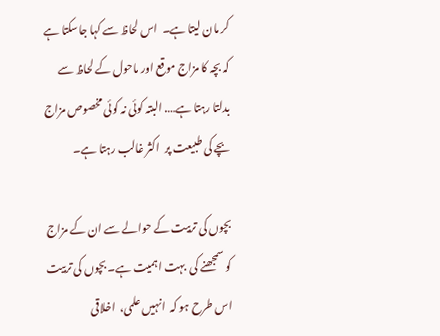کر مان لیتا ہے۔  اس لحاظ سے کہا جاسکتا ہے کہ بچہ کا مزاج موقع اور ماحول کے لحاظ سے بدلتا رہتا ہے…. البتہ کوئی نہ کوئی مخصوص مزاج بچے کی طبیعت پر  اکثر غالب رہتا ہے۔

بچوں کی تربیت کے حوالے سے ان کے مزاج کو سمجھنے کی  بہت اہمیت ہے۔ بچوں کی تربیت اس طرح ہو کہ  انہیں علمی،  اخلاقی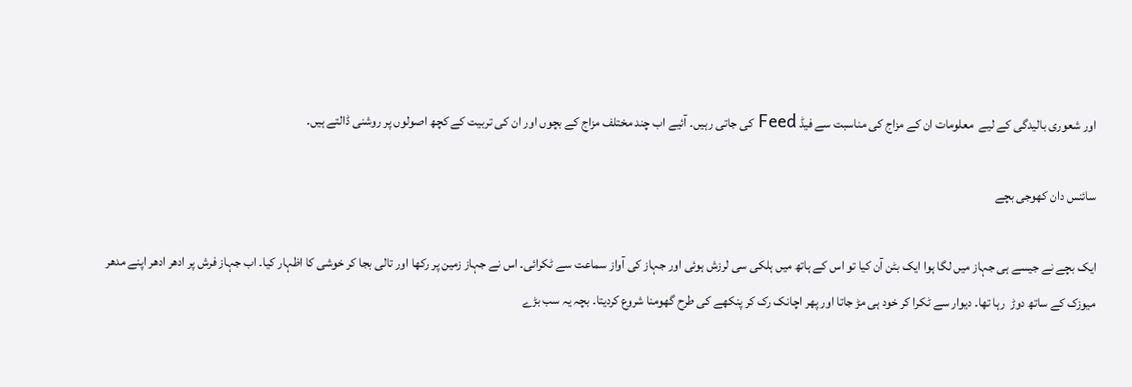اور شعوری بالیدگی کے لیے  معلومات ان کے مزاج کی مناسبت سے فیڈ Feed کی جاتی رہیں۔ آئیے اب چند مختلف مزاج کے بچوں اور ان کی تربیت کے کچھ اصولوں پر روشنی ڈالتے ہیں۔

سائنس دان کھوجی بچے

ایک بچے نے جیسے ہی جہاز میں لگا ہوا ایک بٹن آن کیا تو اس کے ہاتھ میں ہلکی سی لرزش ہوئی اور جہاز کی آواز سماعت سے ٹکرائی۔ اس نے جہاز زمین پر رکھا اور تالی بجا کر خوشی کا اظہار کیا۔ اب جہاز فرش پر ادھر ادھر اپنے مدھر میوزک کے ساتھ دوڑ  رہا تھا۔ دیوار سے ٹکرا کر خود ہی مڑ جاتا اور پھر اچانک رک کر پنکھے کی طرح گھومنا شروع کردیتا۔ بچہ یہ سب بڑے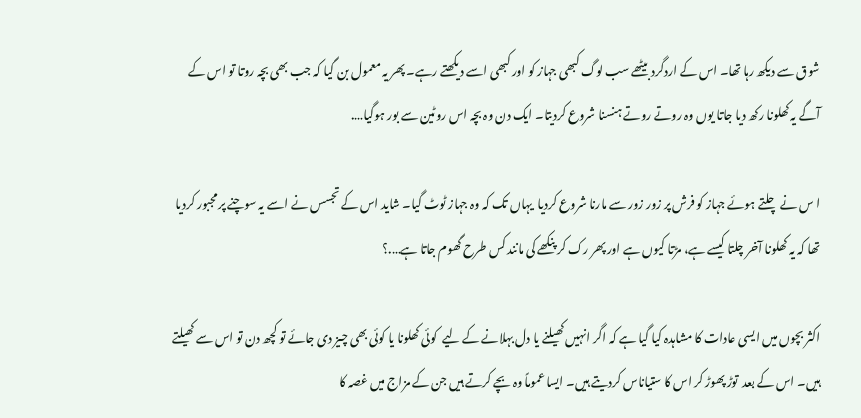شوق سے دیکھ رہا تھا۔ اس کے اردگرد بیٹھے سب لوگ کبھی جہاز کو اور کبھی اسے دیکھتے رہے۔ پھر یہ معمول بن گیا کہ جب بھی بچہ روتا تو اس کے آگے یہ کھلونا رکھ دیا جاتا یوں وہ روتے روتے ہنسنا شروع کردیتا۔ ایک دن وہ بچہ اس روٹین سے بور ہوگیا….

ا س نے چلتے ہوئے جہاز کو فرش پر زور زور سے مارنا شروع کردیا  یہاں تک کہ وہ جہاز ٹوٹ گیا۔ شاید اس کے تجسس نے اسے یہ سوچنے پر مجبور کردیا تھا کہ یہ کھلونا آخر چلتا کیسے ہے، مڑتا کیوں ہے اور پھر رک کر پنکھے کی مانند کس طرح گھوم جاتا ہے….؟

اکثر بچوں میں ایسی عادات کا مشاہدہ کیا گیا ہے کہ اگر انہیں کھیلنے یا دل بہلانے کے لیے  کوئی کھلونا یا کوئی بھی چیز دی جائے تو کچھ دن تو اس سے کھیلتے ہیں۔ اس کے بعد  توڑ پھوڑ کر اس کا ستیاناس کردیتے ہیں۔ ایسا عموماً وہ بچے کرتے ہیں جن کے مزاج میں غصہ کا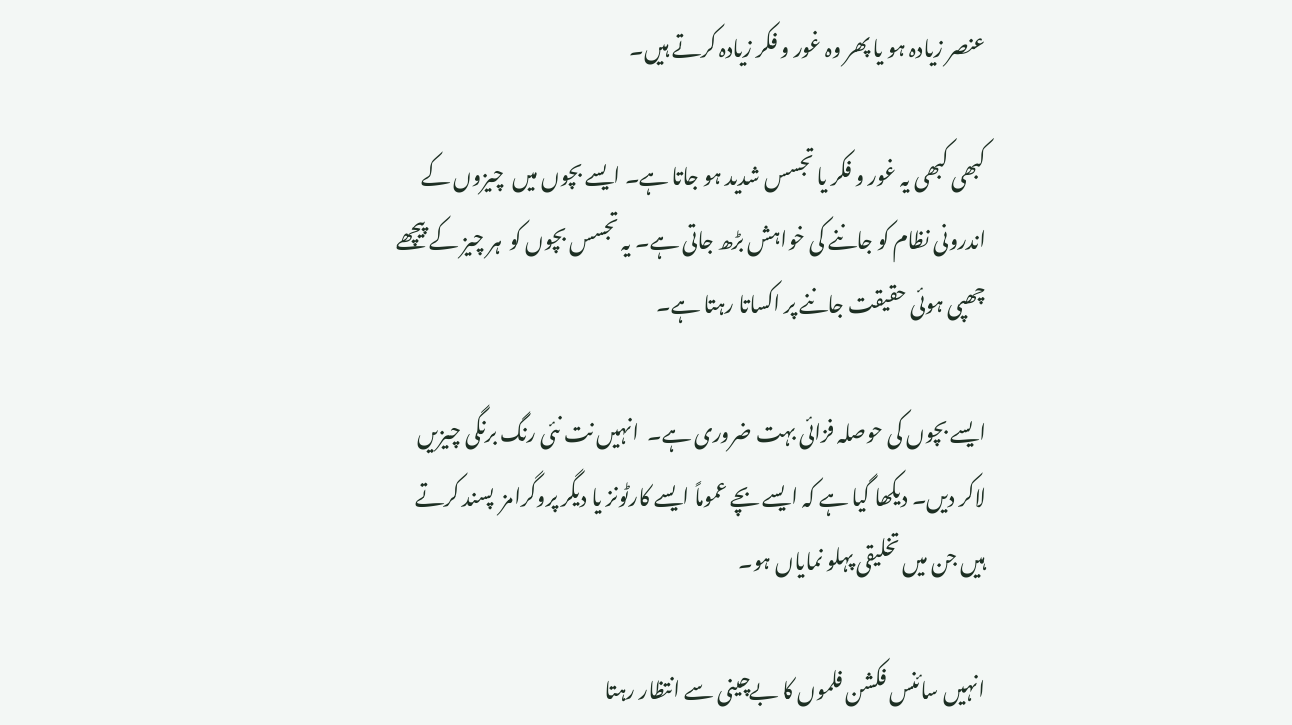عنصر زیادہ ہو یا پھر وہ غور و فکر زیادہ کرتے ہیں۔

کبھی کبھی یہ غور و فکر یا تجسس شدید ہو جاتا ہے۔ ایسے بچوں میں  چیزوں کے اندرونی نظام کو جاننے کی خواہش بڑھ جاتی ہے۔ یہ تجسس بچوں کو  ہر چیز کے پیچھے چھپی ہوئی حقیقت جاننے پر اکساتا رہتا ہے۔

ایسے بچوں کی حوصلہ فزائی بہت ضروری ہے۔  انہیں نت نئی رنگ برنگی چیزیں لاکر دیں۔ دیکھا گیا ہے کہ ایسے بچے عموماً ایسے کارٹونز یا دیگر پروگرامز  پسند کرتے ہیں جن میں تخلیقی پہلو نمایاں ہو۔

انہیں سائنس فکشن فلموں کا بےچینی سے انتظار رہتا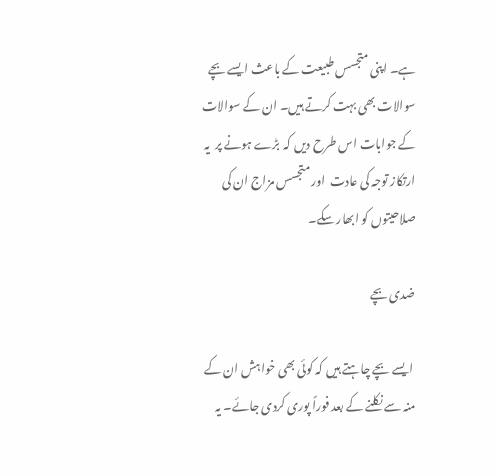ہے۔ اپنی متجسس طبیعت کے باعث ایسے بچے  سوالات بھی بہت کرتے ہیں۔ ان کے سوالات کے جوابات اس طرح دیں کہ  بڑے ہونے پر  یہ ارتکاز توجہ کی عادت  اور متجسس مزاج ان کی صلاحیتوں کو ابھار سکے۔

ضدی بچے

 ایسے بچے چاہتے ہیں کہ کوئی بھی خواہش ان کے منہ سے نکلنے کے بعد فوراً پوری کردی جائے۔ یہ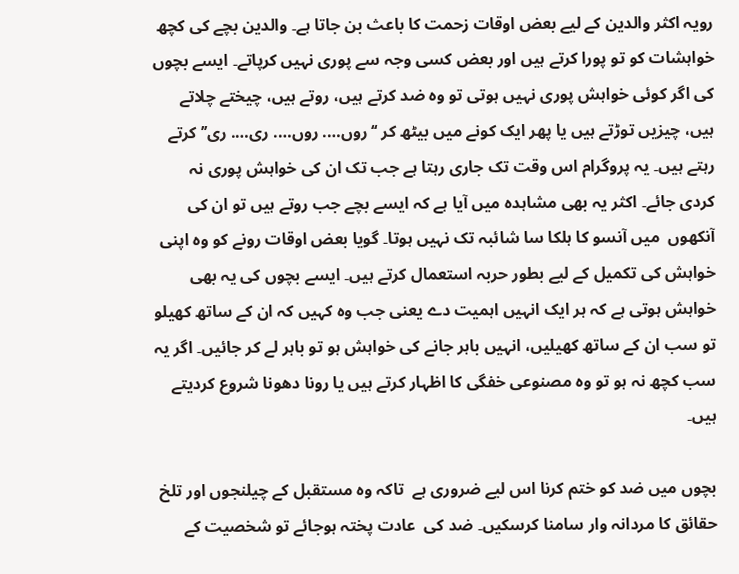رویہ اکثر والدین کے لیے بعض اوقات زحمت کا باعث بن جاتا ہے۔ والدین بچے کی کچھ  خواہشات کو تو پورا کرتے ہیں اور بعض کسی وجہ سے پوری نہیں کرپاتے۔ ایسے بچوں کی اگر کوئی خواہش پوری نہیں ہوتی تو وہ ضد کرتے ہیں، روتے ہیں، چیختے چلاتے ہیں، چیزیں توڑتے ہیں یا پھر ایک کونے میں بیٹھ کر ‘‘روں…. روں…. ری…. ری’’ کرتے رہتے ہیں۔ یہ پروگرام اس وقت تک جاری رہتا ہے جب تک ان کی خواہش پوری نہ کردی جائے۔ اکثر یہ بھی مشاہدہ میں آیا ہے کہ ایسے بچے جب روتے ہیں تو ان کی آنکھوں  میں آنسو کا ہلکا سا شائبہ تک نہیں ہوتا۔ گویا بعض اوقات رونے کو وہ اپنی خواہش کی تکمیل کے لیے بطور حربہ استعمال کرتے ہیں۔ ایسے بچوں کی یہ بھی خواہش ہوتی ہے کہ ہر ایک انہیں اہمیت دے یعنی جب وہ کہیں کہ ان کے ساتھ کھیلو تو سب ان کے ساتھ کھیلیں، انہیں باہر جانے کی خواہش ہو تو باہر لے کر جائیں۔ اگر یہ سب کچھ نہ ہو تو وہ مصنوعی خفگی کا اظہار کرتے ہیں یا رونا دھونا شروع کردیتے ہیں۔

بچوں میں ضد کو ختم کرنا اس لیے ضروری ہے  تاکہ وہ مستقبل کے چیلنجوں اور تلخ حقائق کا مردانہ وار سامنا کرسکیں۔ ضد کی  عادت پختہ ہوجائے تو شخصیت کے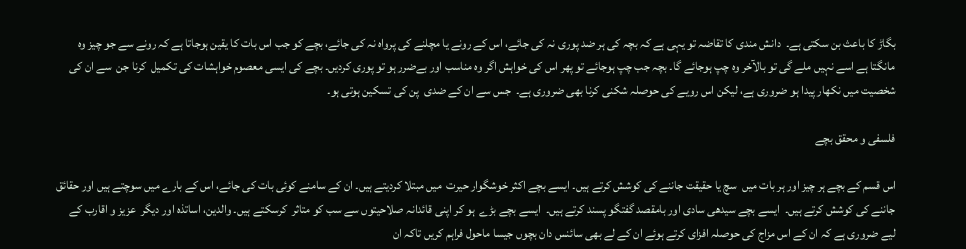بگاڑ کا باعث بن سکتی ہے۔  دانش مندی کا تقاضہ تو یہی ہے کہ بچہ کی ہر ضد پوری نہ کی جائے، اس کے رونے یا مچلنے کی پرواہ نہ کی جائے، بچے کو جب اس بات کا یقین ہوجاتا ہے کہ رونے سے جو چیز وہ مانگتا ہے اسے نہیں ملے گی تو بالآخر وہ چپ ہوجائے گا۔ بچہ جب چپ ہوجائے تو پھر اس کی خواہش اگر وہ مناسب اور بےضرر ہو تو پوری کردیں۔ بچے کی ایسی معصوم خواہشات کی تکمیل  کرنا جن  سے ان کی شخصیت میں نکھار پیدا ہو ضروری ہے، لیکن اس رویے کی حوصلہ شکنی کرنا بھی ضروری ہے۔  جس سے ان کے ضدی  پن کی تسکین ہوتی ہو۔

فلسفی و محقق بچے

اس قسم کے بچے ہر چیز اور ہر بات میں  سچ یا حقیقت جاننے کی کوشش کرتے ہیں۔ ایسے بچے اکثر خوشگوار حیرت  میں مبتلا کردیتے ہیں۔ ان کے سامنے کوئی بات کی جائے، اس کے بارے میں سوچتے ہیں اور حقائق جاننے کی کوشش کرتے ہیں۔  ایسے بچے سیدھی سادی اور بامقصد گفتگو پسند کرتے ہیں۔  ایسے بچے بڑے  ہو کر اپنی قائدانہ صلاحیتوں سے سب کو متاثر  کرسکتے ہیں۔ والدین، اساتذہ اور دیگر  عزیز و اقارب کے لیے ضروری ہے کہ ان کے اس مزاج کی حوصلہ افزای کرتے ہوئے ان کے لے بھی سائنس دان بچوں جیسا ماحول فراہم کریں تاکہ ان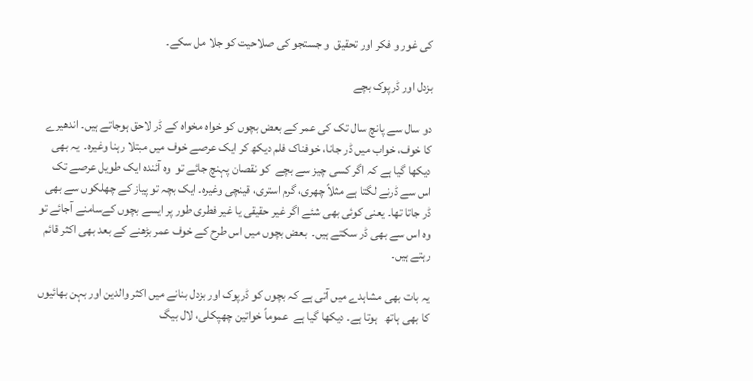کی غور و فکر اور تحقیق  و جستجو کی صلاحیت کو جلا مل سکے۔

بزدل اور ڈرپوک بچے

دو سال سے پانچ سال تک کی عمر کے بعض بچوں کو خواہ مخواہ کے ڈر لاحق ہوجاتے ہیں۔ اندھیرے کا خوف، خواب میں ڈر جانا، خوفناک فلم دیکھ کر ایک عرصے خوف میں مبتلا رہنا وغیرہ۔  یہ بھی دیکھا گیا ہے کہ اگر کسی چیز سے بچے  کو نقصان پہنچ جائے تو  وہ آئندہ ایک طویل عرصے تک  اس سے ڈرنے لگتا ہے مثلاً چھری، گرم استری، قینچی وغیرہ۔ ایک بچہ تو پیاز کے چھلکوں سے بھی ڈر جاتا تھا۔ یعنی کوئی بھی شئے اگر غیر حقیقی یا غیر فطری طور پر ایسے بچوں کےسامنے آجائے تو وہ اس سے بھی ڈر سکتے ہیں۔  بعض بچوں میں اس طرح کے خوف عمر بڑھنے کے بعد بھی اکثر قائم رہتے ہیں۔

یہ بات بھی مشاہدے میں آتی ہے کہ بچوں کو ڈرپوک اور بزدل بنانے میں اکثر والدین اور بہن بھائیوں کا بھی ہاتھ   ہوتا ہے۔ دیکھا گیا ہے  عموماً خواتین چھپکلی، لال بیگ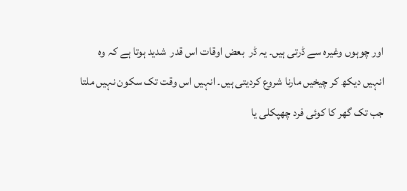اور چوہوں وغیرہ سے ڈرتی ہیں۔ یہ ڈر  بعض اوقات اس قدر  شدید ہوتا ہے کہ وہ انہیں دیکھ کر چیخیں مارنا شروع کردیتی ہیں۔ انہیں اس وقت تک سکون نہیں ملتا جب تک گھر کا کوئی فرد چھپکلی یا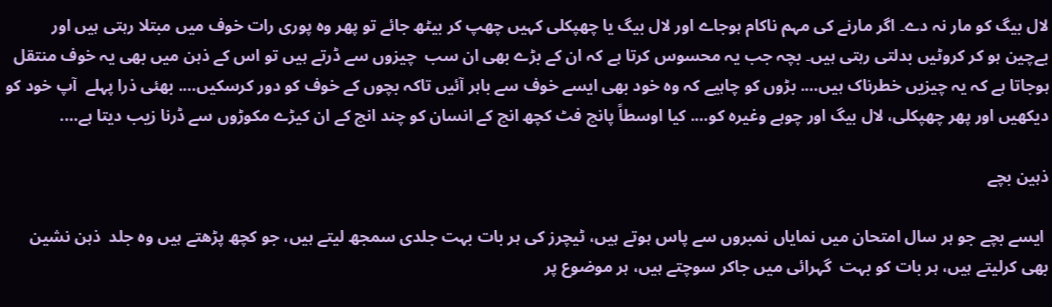لال بیگ کو مار نہ دے۔ اگر مارنے کی مہم ناکام ہوجاے اور لال بیگ یا چھپکلی کہیں چھپ کر بیٹھ جائے تو پھر وہ پوری رات خوف میں مبتلا رہتی ہیں اور بےچین ہو کر کروٹیں بدلتی رہتی ہیں۔ بچہ جب یہ محسوس کرتا ہے کہ ان کے بڑے بھی ان سب  چیزوں سے ڈرتے ہیں تو اس کے ذہن میں بھی یہ خوف منتقل ہوجاتا ہے کہ یہ چیزیں خطرناک ہیں…. بڑوں کو چاہیے کہ وہ خود بھی ایسے خوف سے باہر آئیں تاکہ بچوں کے خوف کو دور کرسکیں…. بھئی ذرا پہلے  آپ خود کو دیکھیں اور پھر چھپکلی، لال بیگ اور چوہے وغیرہ کو…. کیا اوسطاً پانچ فٹ کچھ انچ کے انسان کو چند انچ کے ان کیڑے مکوڑوں سے ڈرنا زیب دیتا ہے….

ذہین بچے

 ایسے بچے جو ہر سال امتحان میں نمایاں نمبروں سے پاس ہوتے ہیں، ٹیچرز کی ہر بات بہت جلدی سمجھ لیتے ہیں، جو کچھ پڑھتے ہیں وہ جلد  ذہن نشین بھی کرلیتے ہیں، ہر بات کو بہت  گہرائی میں جاکر سوچتے ہیں، ہر موضوع پر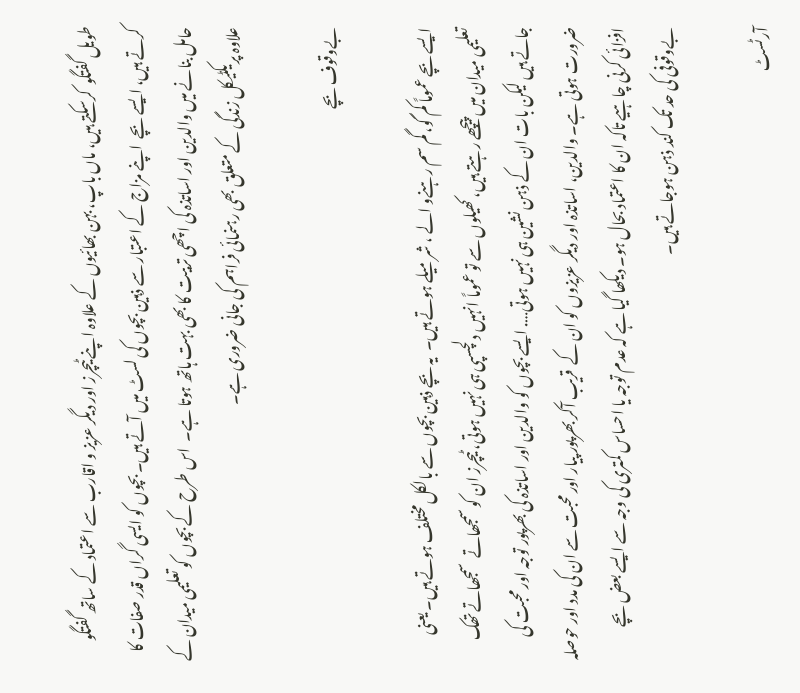طویل گفتگو  کرسکتے ہیں، ماں باپ، بہن بھائیوں کے علاوہ اپنے ٹیچرز اور دیگر عزیز و اقارب سے اعتماد کے ساتھ گفتگو کرتے ہیں، ایسے بچے  اپنے مزاج کے اعتبار سے ذہین بچوں کی لسٹ میں آتے ہیں۔ بچوں کو ایسی گراں قدر صفات کا حامل بنانے میں والدین اور اساتذہ کی اچھی تربیت کا بھی بہت ہاتھ ہوتا ہے۔  اس طرح کے بچوں کو تعلیمی میدان کے علاوہ پریکٹیکل زندگی کے متعلق بھی رہنمائی فراہم کی جانی ضروری ہے۔

بےوقوف بچے

ایسے بچے عموماً کم گو، گم سم رہنےو الے ، شرمیلے ہوتے ہیں۔  یہ بچے ذہین بچوں سے بالکل مختلف ہوتے ہیں۔ یعنی تعلیمی میدان میں پیچھے رہتے ہیں، کھیلوں سے تو عموماً انہیں دلچسپی ہی نہیں ہوتی، ٹیچرز ان کو سمجھاتے  سمجھاتے تھک جاتے ہیں لیکن بات ان کے ذہن نشین ہی نہیں ہوتی…. ایسے بچوں کو والدین اور اساتذہ کی بھرپور توجہ اور محبت کی ضرورت ہوتی ہے۔ والدین، اساتذہ اور دیگر عزیزوں کو ان کے  قریب آکر بھرپور پیار اور محبت سے ان کی مدد اور حوصلہ افزائی کرنی چاہیے تاکہ ان کا اعتماد بحال ہو۔ دیکھا گیا ہے کہ عدم توجہ یا احساس کمتری کی وجہ سے ایسے بعض بچے بےوقوفی کی حد تک کند ذہن ہوجاتے ہیں۔

آرٹسٹ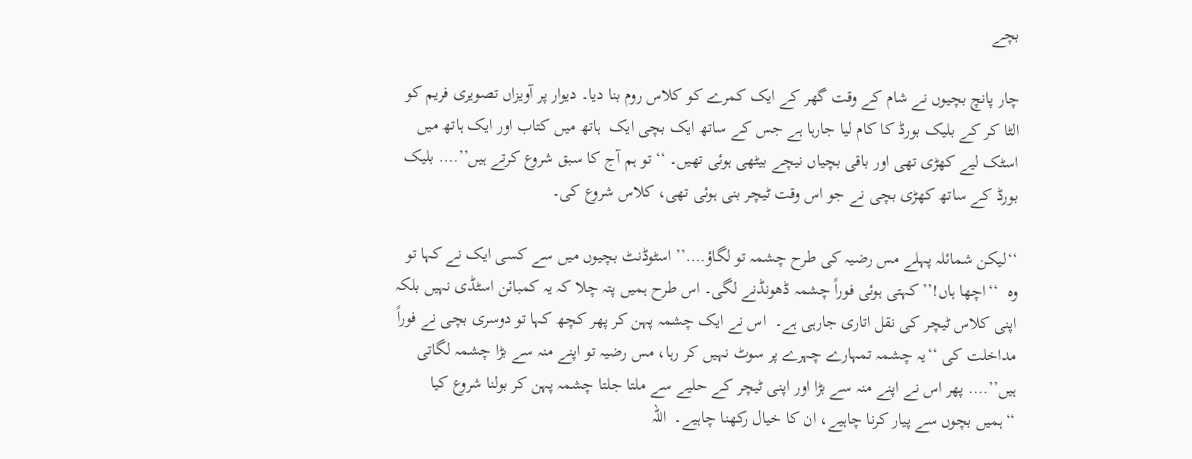بچے

چار پانچ بچیوں نے شام کے وقت گھر کے ایک کمرے کو کلاس روم بنا دیا۔ دیوار پر آویزاں تصویری فریم کو الٹا کر کے بلیک بورڈ کا کام لیا جارہا ہے جس کے ساتھ ایک بچی ایک  ہاتھ میں کتاب اور ایک ہاتھ میں اسٹک لیے کھڑی تھی اور باقی بچیاں نیچے بیٹھی ہوئی تھیں۔ ‘‘تو ہم آج کا سبق شروع کرتے ہیں’’…. بلیک بورڈ کے ساتھ کھڑی بچی نے جو اس وقت ٹیچر بنی ہوئی تھی، کلاس شروع کی۔

‘‘لیکن شمائلہ پہلے مس رضیہ کی طرح چشمہ تو لگاؤ….’’ اسٹوڈنٹ بچیوں میں سے کسی ایک نے کہا تو وہ  ‘‘اچھا ہاں!’’ کہتی ہوئی فوراً چشمہ ڈھونڈنے لگی۔ اس طرح ہمیں پتہ چلا کہ یہ کمبائن اسٹڈی نہیں بلکہ اپنی کلاس ٹیچر کی نقل اتاری جارہی ہے۔  اس نے ایک چشمہ پہن کر پھر کچھ کہا تو دوسری بچی نے فوراً مداخلت کی ‘‘یہ چشمہ تمہارے چہرے پر سوٹ نہیں کر رہا، مس رضیہ تو اپنے منہ سے بڑا چشمہ لگاتی ہیں’’…. پھر اس نے اپنے منہ سے بڑا اور اپنی ٹیچر کے حلیے سے ملتا جلتا چشمہ پہن کر بولنا شروع کیا ‘‘ہمیں بچوں سے پیار کرنا چاہیے، ان کا خیال رکھنا چاہیے۔  اللہ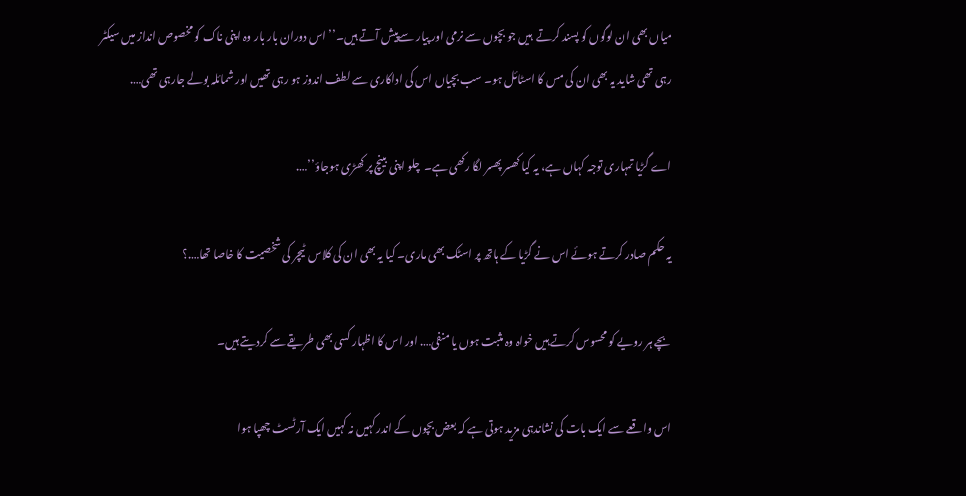میاں بھی ان لوگوں کو پسند کرتے  ہیں جو بچوں سے نرمی اور پیار سےپیش آتے ہیں۔’’ اس دوران بار بار وہ اپنی ناک کو مخصوص انداز میں سیکٹر رہی تھی شاید یہ بھی ان کی مس کا اسٹائل ہو۔ سب بچیاں اس کی اداکاری سے لطف اندوز ہو رہی تھیں اور شمائلہ بولے جارہی تھی….

اے گڑیا تمہاری توجہ کہاں ہے، یہ کیا کھسر پھسر لگا رکھی ہے۔  چلو اپنی بینچ پر کھڑی ہوجاؤ’’….

یہ حکم صادر کرتے ہوئے اس نے گڑیا کے ہاتھ پر اسٹک بھی ماری۔ کیا یہ بھی ان کی کلاس  ٹیچر کی شخصیت کا خاصا تھا….؟

بچے ہر رویے کو محسوس کرتے ہیں خواہ وہ مثبت ہوں یا منفی…. اور اس کا اظہار کسی بھی طریقے سے کردیتے ہیں۔

اس واقعے سے ایک بات کی نشاندہی مزید ہوتی ہے کہ بعض بچوں کے اندر کہیں نہ کہیں ایک آرٹسٹ چھپا ہوا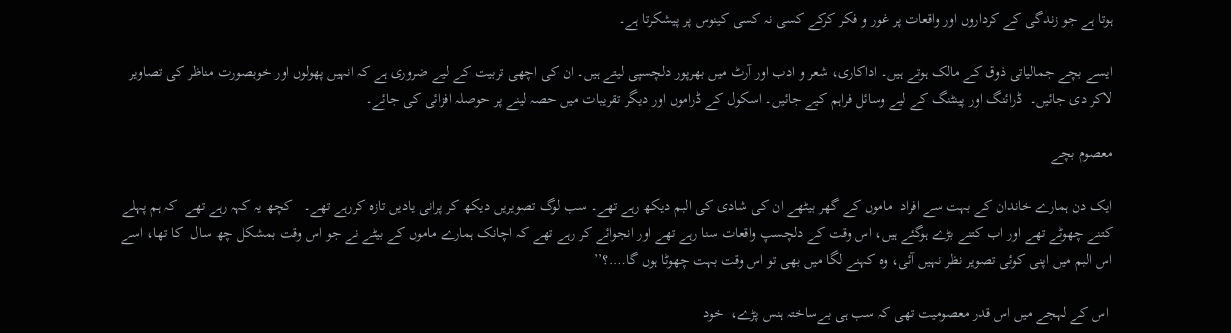ہوتا ہے جو زندگی کے کرداروں اور واقعات پر غور و فکر کرکے کسی نہ کسی کینوس پر پیشکرتا ہے۔

ایسے بچے جمالیاتی ذوق کے مالک ہوتے ہیں۔ اداکاری، شعر و ادب اور آرٹ میں بھرپور دلچسپی لیتے ہیں۔ ان کی اچھی تربیت کے لیے ضروری ہے کہ انہیں پھولوں اور خوبصورت مناظر کی تصاویر لاکر دی جائیں۔  ڈرائنگ اور پینٹنگ کے لیے وسائل فراہم کیے جائیں۔ اسکول کے ڈراموں اور دیگر تقریبات میں حصہ لینے پر حوصلہ افزائی کی جائے۔

معصوم بچے

ایک دن ہمارے خاندان کے بہت سے افراد  ماموں کے گھر بیٹھے ان کی شادی کی البم دیکھ رہے تھے۔ سب لوگ تصویریں دیکھ کر پرانی یادیں تازہ کررہے تھے۔   کچھ یہ کہہ رہے تھے  کہ ہم پہلے کتنے چھوٹے تھے اور اب کتنے بڑے ہوگئے ہیں، اس وقت کے دلچسپ واقعات سنا رہے تھے اور انجوائے کر رہے تھے کہ اچانک ہمارے ماموں کے بیٹے نے جو اس وقت بمشکل چھ سال  کا تھا، اسے اس البم میں اپنی کوئی تصویر نظر نہیں آئی، وہ کہنے لگا میں بھی تو اس وقت بہت چھوٹا ہوں گا….؟’’

 اس کے لہجے میں اس قدر معصومیت تھی کہ سب ہی بےساختہ ہنس پڑے،  خود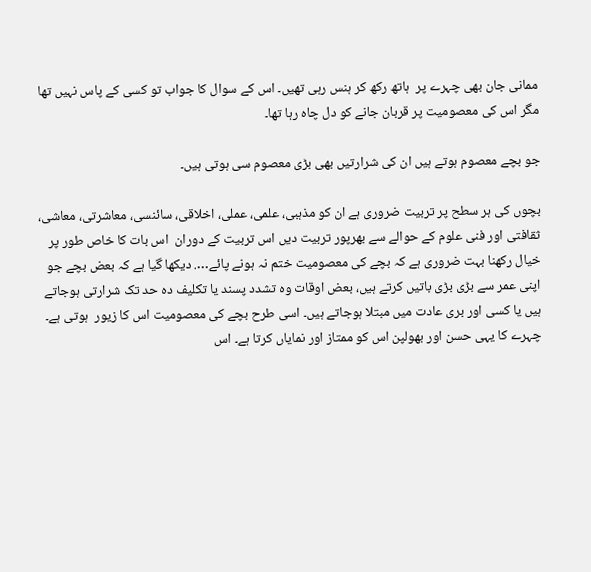ممانی جان بھی چہرے پر  ہاتھ رکھ کر ہنس رہی تھیں۔ اس کے سوال کا جواب تو کسی کے پاس نہیں تھا مگر اس کی معصومیت پر قربان جانے کو دل چاہ رہا تھا۔

جو بچے معصوم ہوتے ہیں ان کی شرارتیں بھی بڑی معصوم سی ہوتی ہیں۔

بچوں کی ہر سطح پر تربیت ضروری ہے ان کو مذہبی، علمی، عملی، اخلاقی، سائنسی، معاشرتی، معاشی، ثقافتی اور فنی علوم کے حوالے سے بھرپور تربیت دیں اس تربیت کے دوران  اس بات کا خاص طور پر خیال رکھنا بہت ضروری ہے کہ بچے کی معصومیت ختم نہ ہونے پائے…. دیکھا گیا ہے کہ بعض بچے جو اپنی عمر سے بڑی بڑی باتیں کرتے ہیں، بعض اوقات وہ تشدد پسند یا تکلیف دہ حد تک شرارتی ہوجاتے ہیں یا کسی اور بری عادت میں مبتلا ہوجاتے ہیں۔ اسی طرح بچے کی معصومیت اس کا زیور  ہوتی ہے۔ چہرے کا یہی حسن اور بھولپن اس کو ممتاز اور نمایاں کرتا ہے۔ اس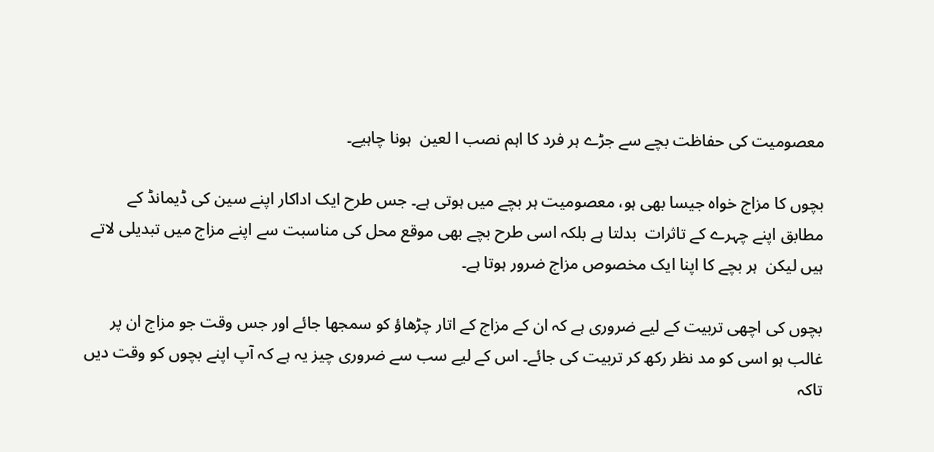معصومیت کی حفاظت بچے سے جڑے ہر فرد کا اہم نصب ا لعین  ہونا چاہیے۔

بچوں کا مزاج خواہ جیسا بھی ہو، معصومیت ہر بچے میں ہوتی ہے۔ جس طرح ایک اداکار اپنے سین کی ڈیمانڈ کے مطابق اپنے چہرے کے تاثرات  بدلتا ہے بلکہ اسی طرح بچے بھی موقع محل کی مناسبت سے اپنے مزاج میں تبدیلی لاتے ہیں لیکن  ہر بچے کا اپنا ایک مخصوص مزاج ضرور ہوتا ہے۔

بچوں کی اچھی تربیت کے لیے ضروری ہے کہ ان کے مزاج کے اتار چڑھاؤ کو سمجھا جائے اور جس وقت جو مزاج ان پر غالب ہو اسی کو مد نظر رکھ کر تربیت کی جائے۔ اس کے لیے سب سے ضروری چیز یہ ہے کہ آپ اپنے بچوں کو وقت دیں تاکہ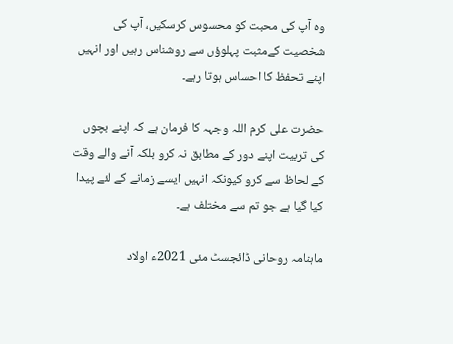وہ آپ کی محبت کو محسوس کرسکیں، آپ کی شخصیت کےمثبت پہلوؤں سے روشناس رہیں اور انہیں اپنے تحفظ کا احساس ہوتا رہے۔

حضرت علی کرم اللہ وجہہ کا فرمان ہے کہ اپنے بچوں کی تربیت اپنے دور کے مطابق نہ کرو بلکہ آنے والے وقت کے لحاظ سے کرو کیونکہ انہیں ایسے زمانے کے لئے پیدا کیا گیا ہے جو تم سے مختلف ہے۔

ماہنامہ روحانی ڈائجسٹ مئی 2021ء اولاد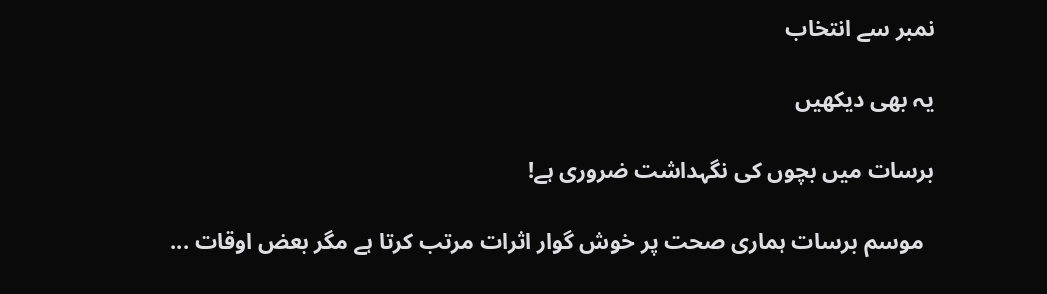نمبر سے انتخاب

یہ بھی دیکھیں

برسات میں بچوں کی نگہداشت ضروری ہے!

  موسم برسات ہماری صحت پر خوش گوار اثرات مرتب کرتا ہے مگر بعض اوقات ...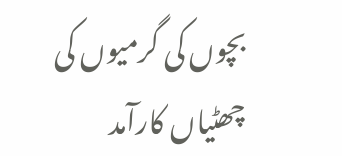بچوں کی گرمیوں کی چھٹیاں کارآمد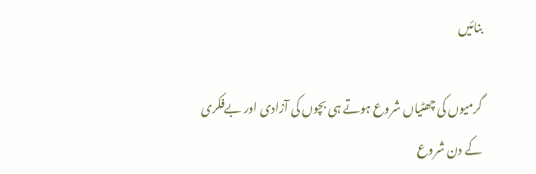بنائیں

گرمیوں کی چھٹیاں شروع ہوتے ہی بچوں کی آزادی اور بےفکری کے دن شروع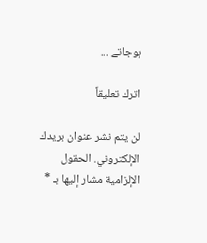ہوجاتے ...

اترك تعليقاً

لن يتم نشر عنوان بريدك الإلكتروني. الحقول الإلزامية مشار إليها بـ *